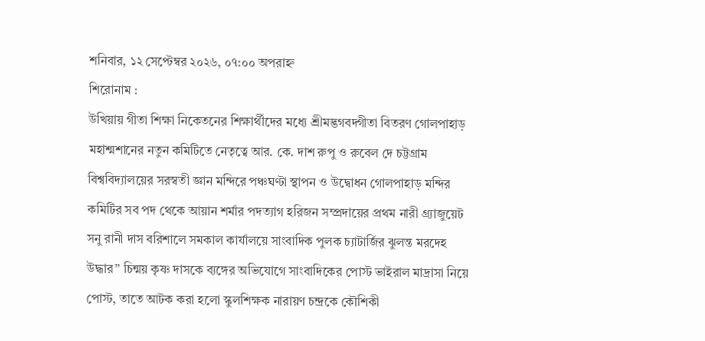শনিবার, ১২ সেপ্টেম্বর ২০২৬, ০৭:০০ অপরাহ্ন
শিরোনাম :
উখিয়ায় গীতা শিক্ষা নিকেতনের শিক্ষার্থীদের মধ্যে শ্রীমদ্ভগবদ্গীতা বিতরণ গোলপাহাড় মহাশ্মশানের নতুন কমিটিতে নেতৃত্বে আর. কে. দাশ রুপু ও রুবেল দে চট্টগ্রাম বিশ্ববিদ্যালয়ের সরস্বতী জ্ঞান মন্দিরে পঞ্চঘণ্টা স্থাপন ও উদ্বোধন গোলপাহাড় মন্দির কমিটির সব পদ থেকে আয়ান শর্মার পদত্যাগ হরিজন সম্প্রদায়ের প্রথম নারী গ্র্যাজুয়েট সনু রানী দাস বরিশালে সমকাল কার্যালয়ে সাংবাদিক পুলক চ্যাটার্জির ঝুলন্ত মরদেহ উদ্ধার” চিন্ময় কৃষ্ণ দাসকে ব্যঙ্গের অভিযোগে সাংবাদিকের পোস্ট ভাইরাল মাদ্রাসা নিয়ে পোস্ট, তাতে আটক করা হলো স্কুলশিক্ষক নারায়ণ চন্দ্রকে কৌশিকী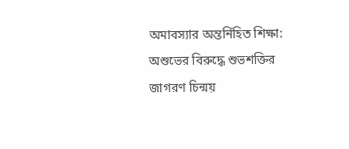অমাবস্যার অন্তর্নিহিত শিক্ষা: অশুভের বিরুদ্ধে শুভশক্তির জাগরণ চিন্ময়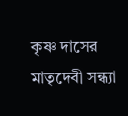কৃষ্ণ দাসের মাতৃদেবী সন্ধ্যা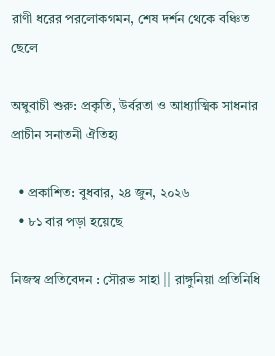রাণী ধরের পরলোকগমন, শেষ দর্শন থেকে বঞ্চিত ছেলে

অম্বুবাচী শুরু: প্রকৃতি, উর্বরতা ও আধ্যাত্মিক সাধনার প্রাচীন সনাতনী ঐতিহ্য

  • প্রকাশিত: বুধবার, ২৪ জুন, ২০২৬
  • ৮১ বার পড়া হয়েছে

নিজস্ব প্রতিবেদন : সৌরভ সাহা || রাঙ্গুনিয়া প্রতিনিধি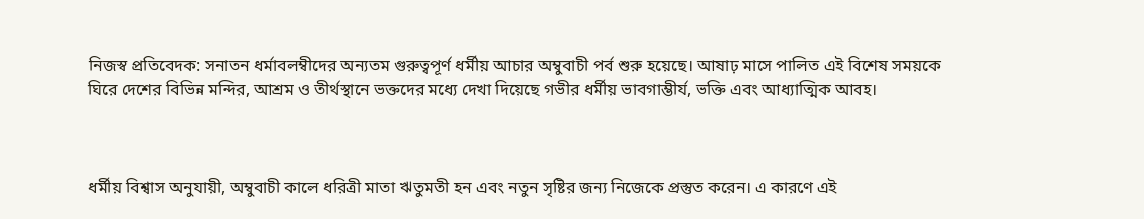নিজস্ব প্রতিবেদক: সনাতন ধর্মাবলম্বীদের অন্যতম গুরুত্বপূর্ণ ধর্মীয় আচার অম্বুবাচী পর্ব শুরু হয়েছে। আষাঢ় মাসে পালিত এই বিশেষ সময়কে ঘিরে দেশের বিভিন্ন মন্দির, আশ্রম ও তীর্থস্থানে ভক্তদের মধ্যে দেখা দিয়েছে গভীর ধর্মীয় ভাবগাম্ভীর্য, ভক্তি এবং আধ্যাত্মিক আবহ।



ধর্মীয় বিশ্বাস অনুযায়ী, অম্বুবাচী কালে ধরিত্রী মাতা ঋতুমতী হন এবং নতুন সৃষ্টির জন্য নিজেকে প্রস্তুত করেন। এ কারণে এই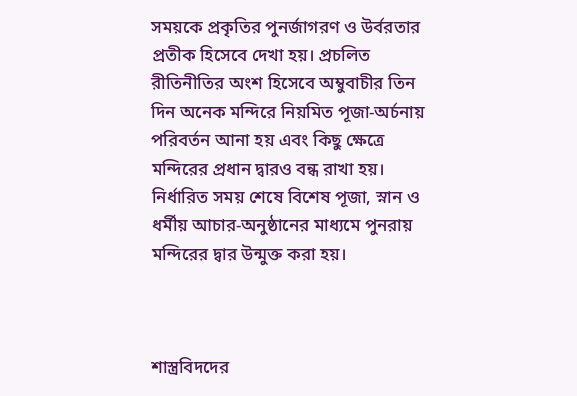সময়কে প্রকৃতির পুনর্জাগরণ ও উর্বরতার প্রতীক হিসেবে দেখা হয়। প্রচলিত রীতিনীতির অংশ হিসেবে অম্বুবাচীর তিন দিন অনেক মন্দিরে নিয়মিত পূজা-অর্চনায় পরিবর্তন আনা হয় এবং কিছু ক্ষেত্রে মন্দিরের প্রধান দ্বারও বন্ধ রাখা হয়। নির্ধারিত সময় শেষে বিশেষ পূজা, স্নান ও ধর্মীয় আচার-অনুষ্ঠানের মাধ্যমে পুনরায় মন্দিরের দ্বার উন্মুক্ত করা হয়।



শাস্ত্রবিদদের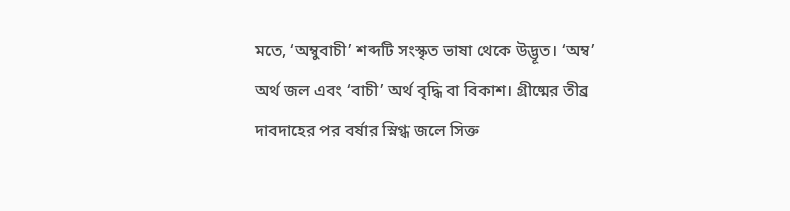মতে, ‘অম্বুবাচী’ শব্দটি সংস্কৃত ভাষা থেকে উদ্ভূত। ‘অম্ব’ অর্থ জল এবং ‘বাচী’ অর্থ বৃদ্ধি বা বিকাশ। গ্রীষ্মের তীব্র দাবদাহের পর বর্ষার স্নিগ্ধ জলে সিক্ত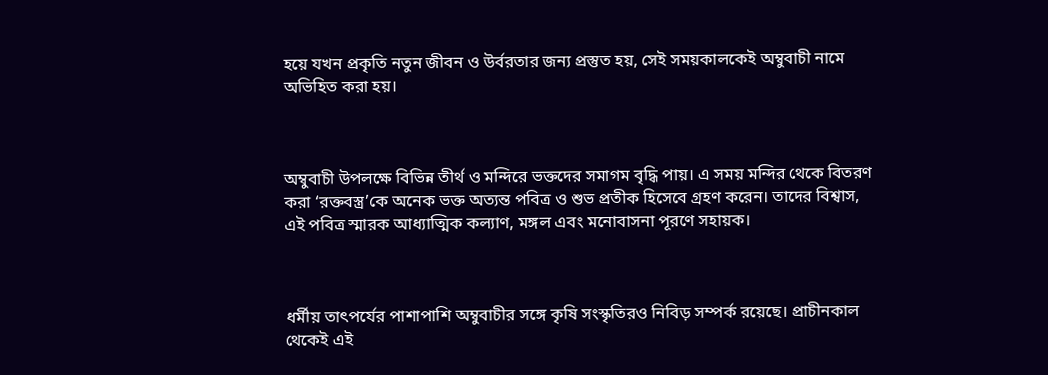হয়ে যখন প্রকৃতি নতুন জীবন ও উর্বরতার জন্য প্রস্তুত হয়, সেই সময়কালকেই অম্বুবাচী নামে অভিহিত করা হয়।



অম্বুবাচী উপলক্ষে বিভিন্ন তীর্থ ও মন্দিরে ভক্তদের সমাগম বৃদ্ধি পায়। এ সময় মন্দির থেকে বিতরণ করা ‘রক্তবস্ত্র’কে অনেক ভক্ত অত্যন্ত পবিত্র ও শুভ প্রতীক হিসেবে গ্রহণ করেন। তাদের বিশ্বাস, এই পবিত্র স্মারক আধ্যাত্মিক কল্যাণ, মঙ্গল এবং মনোবাসনা পূরণে সহায়ক।



ধর্মীয় তাৎপর্যের পাশাপাশি অম্বুবাচীর সঙ্গে কৃষি সংস্কৃতিরও নিবিড় সম্পর্ক রয়েছে। প্রাচীনকাল থেকেই এই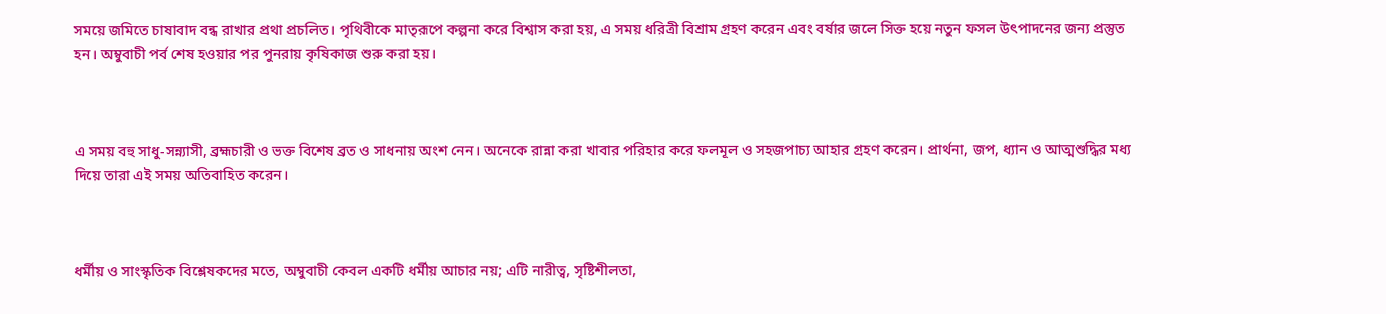সময়ে জমিতে চাষাবাদ বন্ধ রাখার প্রথা প্রচলিত। পৃথিবীকে মাতৃরূপে কল্পনা করে বিশ্বাস করা হয়, এ সময় ধরিত্রী বিশ্রাম গ্রহণ করেন এবং বর্ষার জলে সিক্ত হয়ে নতুন ফসল উৎপাদনের জন্য প্রস্তুত হন। অম্বুবাচী পর্ব শেষ হওয়ার পর পুনরায় কৃষিকাজ শুরু করা হয়।



এ সময় বহু সাধু-সন্ন্যাসী, ব্রহ্মচারী ও ভক্ত বিশেষ ব্রত ও সাধনায় অংশ নেন। অনেকে রান্না করা খাবার পরিহার করে ফলমূল ও সহজপাচ্য আহার গ্রহণ করেন। প্রার্থনা, জপ, ধ্যান ও আত্মশুদ্ধির মধ্য দিয়ে তারা এই সময় অতিবাহিত করেন।



ধর্মীয় ও সাংস্কৃতিক বিশ্লেষকদের মতে, অম্বুবাচী কেবল একটি ধর্মীয় আচার নয়; এটি নারীত্ব, সৃষ্টিশীলতা,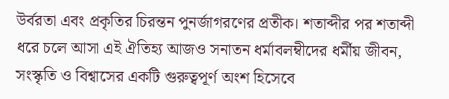উর্বরতা এবং প্রকৃতির চিরন্তন পুনর্জাগরণের প্রতীক। শতাব্দীর পর শতাব্দী ধরে চলে আসা এই ঐতিহ্য আজও সনাতন ধর্মাবলম্বীদের ধর্মীয় জীবন, সংস্কৃতি ও বিশ্বাসের একটি গুরুত্বপূর্ণ অংশ হিসেবে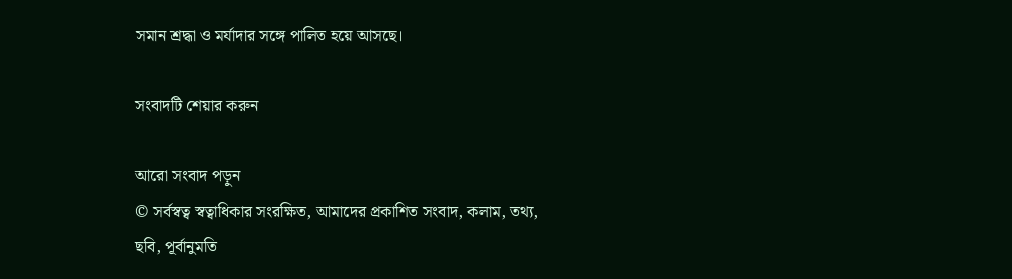সমান শ্রদ্ধা ও মর্যাদার সঙ্গে পালিত হয়ে আসছে।

সংবাদটি শেয়ার করুন

আরো সংবাদ পড়ুন
© সর্বস্বত্ব স্বত্বাধিকার সংরক্ষিত, আমাদের প্রকাশিত সংবাদ, কলাম, তথ্য, ছবি, পূর্বানুমতি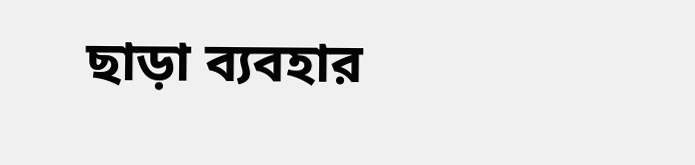ছাড়া ব্যবহার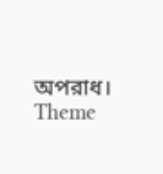অপরাধ।
Theme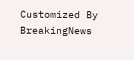Customized By BreakingNews